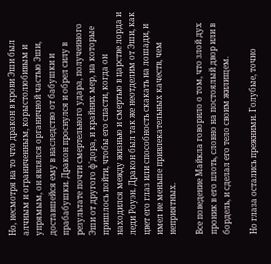Но, несмотря на то что дракон в крови Эши был алчным и ограниченным, корыстолюбивым и упрямым, он являлся органичной частью Эши, доставшейся ему в наследство от бабушки и прабабушки. Дракон проснулся и обрел силу в результате почти смертельного удара, полученного Эши от другого ф'дора, и крайних мер, на которые пришлось пойти, чтобы его спасти, когда он находился между жизнью и смертью в царстве лорда и леди Роуэн. Дракон был так же неотделим от Эши, как цвет его глаз или способность скакать на лошади, и имел не меньше привлекательных качеств, чем неприятных.

Все поведение Майкла говорило о том, что злой дух проник в его плоть, словно на постоялый двор или в бордель, и сделал его тело своим жилищем.

Но глаза остались прежними. Голубые, точно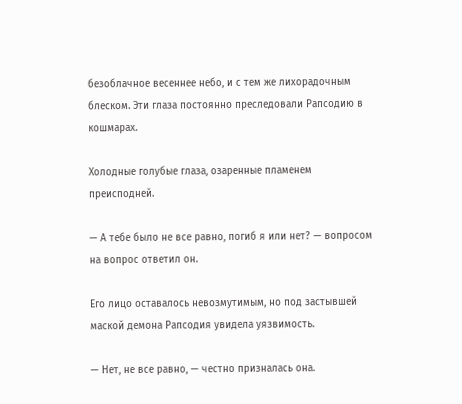безоблачное весеннее небо, и с тем же лихорадочным блеском. Эти глаза постоянно преследовали Рапсодию в кошмарах.

Холодные голубые глаза, озаренные пламенем преисподней.

— А тебе было не все равно, погиб я или нет? — вопросом на вопрос ответил он.

Его лицо оставалось невозмутимым, но под застывшей маской демона Рапсодия увидела уязвимость.

— Нет, не все равно, — честно призналась она.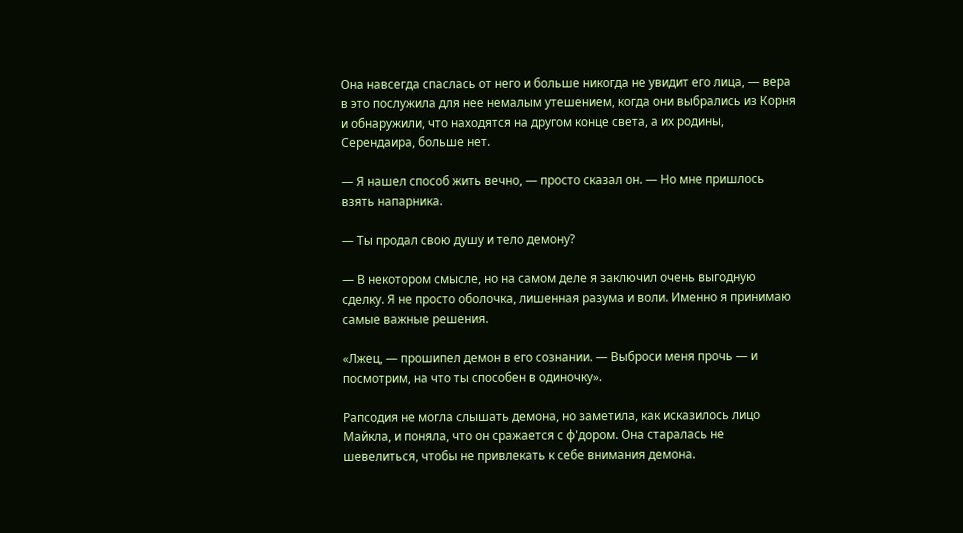Она навсегда спаслась от него и больше никогда не увидит его лица, — вера в это послужила для нее немалым утешением, когда они выбрались из Корня и обнаружили, что находятся на другом конце света, а их родины, Серендаира, больше нет.

— Я нашел способ жить вечно, — просто сказал он. — Но мне пришлось взять напарника.

— Ты продал свою душу и тело демону?

— В некотором смысле, но на самом деле я заключил очень выгодную сделку. Я не просто оболочка, лишенная разума и воли. Именно я принимаю самые важные решения.

«Лжец, — прошипел демон в его сознании. — Выброси меня прочь — и посмотрим, на что ты способен в одиночку».

Рапсодия не могла слышать демона, но заметила, как исказилось лицо Майкла, и поняла, что он сражается с ф'дором. Она старалась не шевелиться, чтобы не привлекать к себе внимания демона.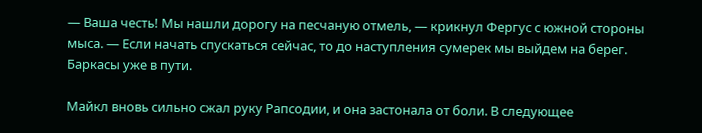— Ваша честь! Мы нашли дорогу на песчаную отмель, — крикнул Фергус с южной стороны мыса. — Если начать спускаться сейчас, то до наступления сумерек мы выйдем на берег. Баркасы уже в пути.

Майкл вновь сильно сжал руку Рапсодии, и она застонала от боли. В следующее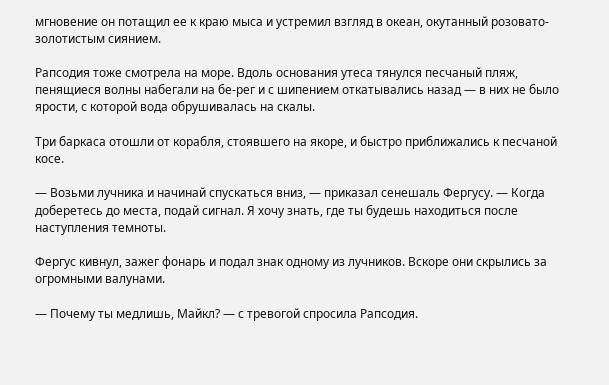мгновение он потащил ее к краю мыса и устремил взгляд в океан, окутанный розовато-золотистым сиянием.

Рапсодия тоже смотрела на море. Вдоль основания утеса тянулся песчаный пляж, пенящиеся волны набегали на бе-рег и с шипением откатывались назад — в них не было ярости, с которой вода обрушивалась на скалы.

Три баркаса отошли от корабля, стоявшего на якоре, и быстро приближались к песчаной косе.

— Возьми лучника и начинай спускаться вниз, — приказал сенешаль Фергусу. — Когда доберетесь до места, подай сигнал. Я хочу знать, где ты будешь находиться после наступления темноты.

Фергус кивнул, зажег фонарь и подал знак одному из лучников. Вскоре они скрылись за огромными валунами.

— Почему ты медлишь, Майкл? — с тревогой спросила Рапсодия.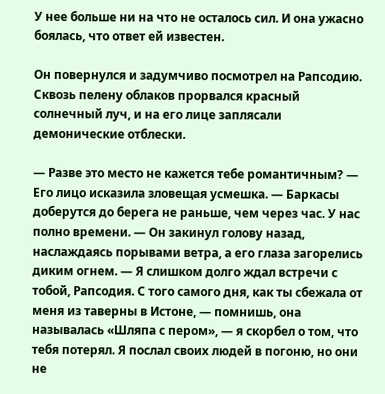У нее больше ни на что не осталось сил. И она ужасно боялась, что ответ ей известен.

Он повернулся и задумчиво посмотрел на Рапсодию. Сквозь пелену облаков прорвался красный солнечный луч, и на его лице заплясали демонические отблески.

— Разве это место не кажется тебе романтичным? — Его лицо исказила зловещая усмешка. — Баркасы доберутся до берега не раньше, чем через час. У нас полно времени. — Он закинул голову назад, наслаждаясь порывами ветра, а его глаза загорелись диким огнем. — Я слишком долго ждал встречи с тобой, Рапсодия. С того самого дня, как ты сбежала от меня из таверны в Истоне, — помнишь, она называлась «Шляпа с пером», — я скорбел о том, что тебя потерял. Я послал своих людей в погоню, но они не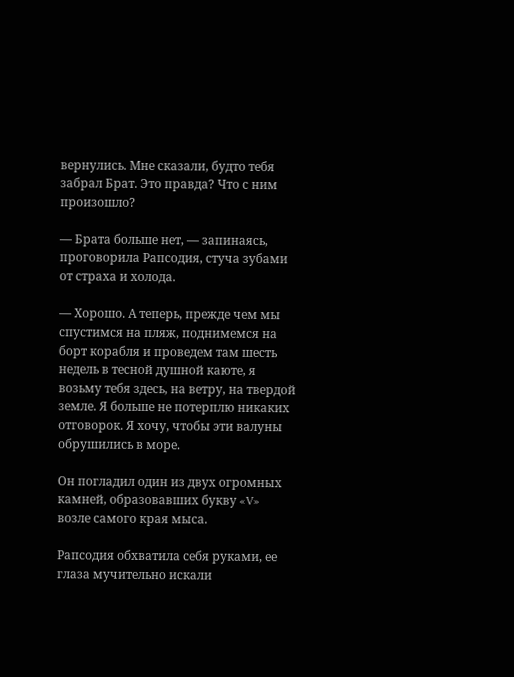вернулись. Мне сказали, будто тебя забрал Брат. Это правда? Что с ним произошло?

— Брата больше нет, — запинаясь, проговорила Рапсодия, стуча зубами от страха и холода.

— Хорошо. А теперь, прежде чем мы спустимся на пляж, поднимемся на борт корабля и проведем там шесть недель в тесной душной каюте, я возьму тебя здесь, на ветру, на твердой земле. Я больше не потерплю никаких отговорок. Я хочу, чтобы эти валуны обрушились в море.

Он погладил один из двух огромных камней, образовавших букву «V» возле самого края мыса.

Рапсодия обхватила себя руками, ее глаза мучительно искали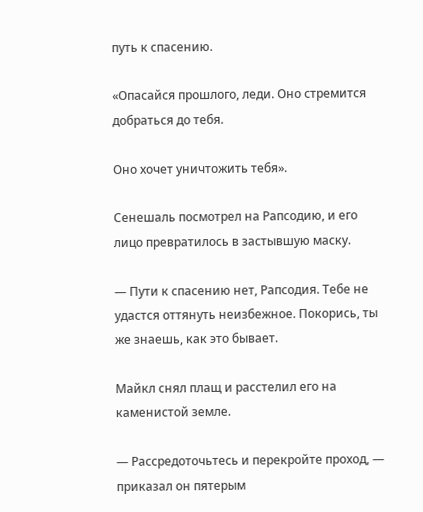путь к спасению.

«Опасайся прошлого, леди. Оно стремится добраться до тебя.

Оно хочет уничтожить тебя».

Сенешаль посмотрел на Рапсодию, и его лицо превратилось в застывшую маску.

— Пути к спасению нет, Рапсодия. Тебе не удастся оттянуть неизбежное. Покорись, ты же знаешь, как это бывает.

Майкл снял плащ и расстелил его на каменистой земле.

— Рассредоточьтесь и перекройте проход, — приказал он пятерым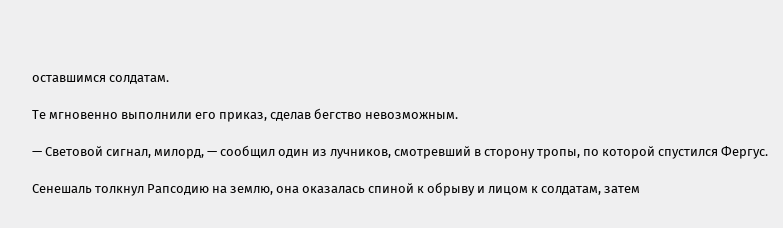оставшимся солдатам.

Те мгновенно выполнили его приказ, сделав бегство невозможным.

— Световой сигнал, милорд, — сообщил один из лучников, смотревший в сторону тропы, по которой спустился Фергус.

Сенешаль толкнул Рапсодию на землю, она оказалась спиной к обрыву и лицом к солдатам, затем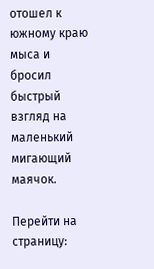отошел к южному краю мыса и бросил быстрый взгляд на маленький мигающий маячок.

Перейти на страницу: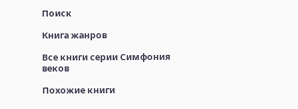Поиск

Книга жанров

Все книги серии Симфония веков

Похожие книги